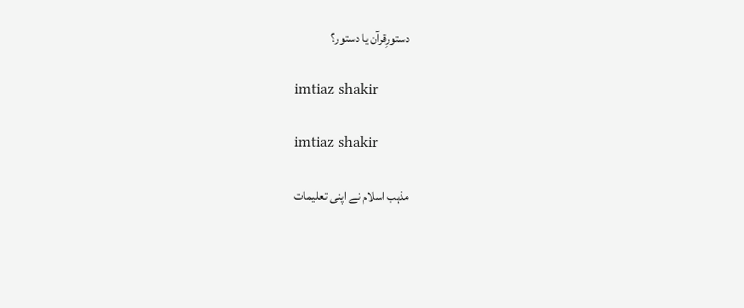دستورِقرآن یا دستور؟

imtiaz shakir

imtiaz shakir

مذہب اسلام نے اپنی تعلیمات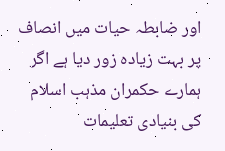اور ضابطہ حیات میں انصاف پر بہت زیادہ زور دیا ہے اگر ہمارے حکمران مذہب اسلام کی بنیادی تعلیمات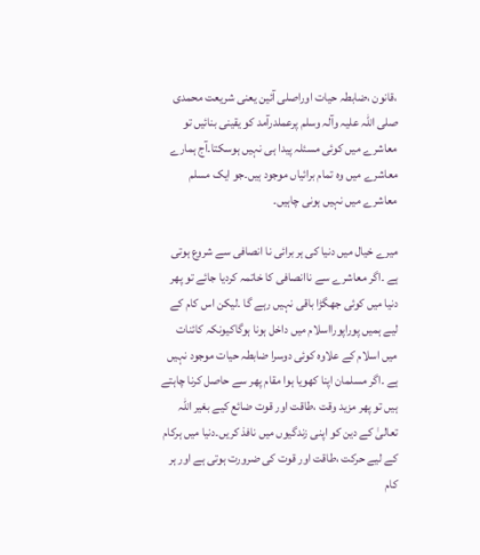،قانون ،ضابطہ حیات اوراصلی آئین یعنی شریعت محمدی صلی اللہ علیہ وآلہ وسلم پرعملدرآمد کو یقینی بنائیں تو معاشرے میں کوئی مسئلہ پیدا ہی نہیں ہوسکتا۔آج ہمارے معاشرے میں وہ تمام برائیاں موجود ہیں۔جو ایک مسلم معاشرے میں نہیں ہونی چاہیں۔

میرے خیال میں دنیا کی ہر برائی نا انصافی سے شروع ہوتی ہے ۔اگر معاشرے سے ناانصافی کا خاتمہ کردیا جائے تو پھر دنیا میں کوئی جھگڑا باقی نہیں رہے گا ۔لیکن اس کام کے لیے ہمیں پوراپورااسلام میں داخل ہونا ہوگاکیونکہ کائنات میں اسلام کے علاوہ کوئی دوسرا ضابطہ حیات موجود نہیں ہے ۔اگر مسلمان اپنا کھویا ہوا مقام پھر سے حاصل کرنا چاہتے ہیں تو پھر مزید وقت ،طاقت اور قوت ضائع کیے بغیر اللہ تعالیٰ کے دین کو اپنی زندگیوں میں نافذ کریں۔دنیا میں ہرکام کے لیے حرکت ،طاقت اور قوت کی ضرورت ہوتی ہے اور ہر کام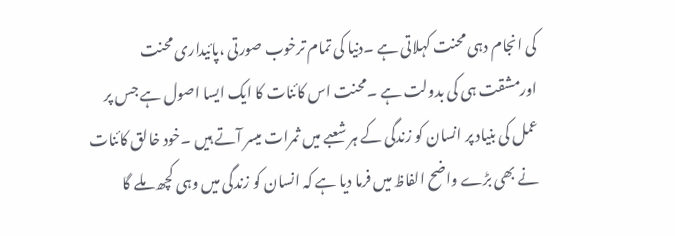کی انجام دہی محنت کہلاتی ہے ۔دنیا کی تمام ترخوب صورتی ،پائیداری محنت اورمشقت ہی کی بدولت ہے ۔محنت اس کائنات کا ایک ایسا اصول ہے جس پر عمل کی بنیاد پر انسان کو زندگی کے ہر شعبے میں ثمرات میسر آتے ہیں ۔خود خالق کائنات نے بھی بڑے واضح الفاظ میں فرما دیا ہے کہ انسان کو زندگی میں وہی کچھ ملے گا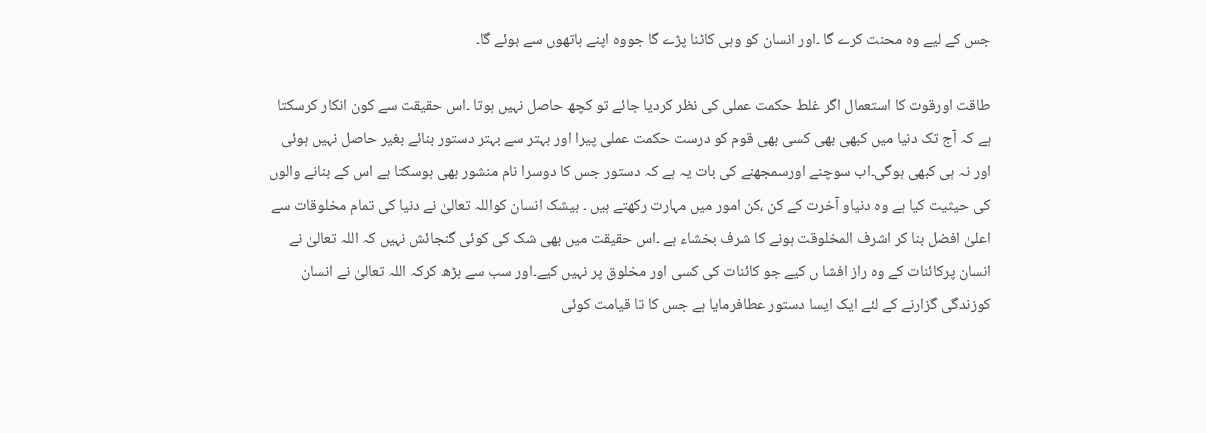جس کے لیے وہ محنت کرے گا ۔اور انسان کو وہی کاٹنا پڑے گا جووہ اپنے ہاتھوں سے بوئے گا۔

طاقت اورقوت کا استعمال اگر غلط حکمت عملی کی نظر کردیا جائے تو کچھ حاصل نہیں ہوتا ۔اس حقیقت سے کون انکار کرسکتا ہے کہ آج تک دنیا میں کبھی بھی کسی بھی قوم کو درست حکمت عملی پیرا اور بہتر سے بہتر دستور بنائے بغیر حاصل نہیں ہوئی اور نہ ہی کبھی ہوگی۔اب سوچنے اورسمجھنے کی بات یہ ہے کہ دستور جس کا دوسرا نام منشور بھی ہوسکتا ہے اس کے بنانے والوں کی حیثیت کیا ہے وہ دنیاو آخرت کے کن ،کن امور میں مہارت رکھتے ہیں ۔ بیشک انسان کواللہ تعالیٰ نے دنیا کی تمام مخلوقات سے اعلیٰ افضل بنا کر اشرف المخلوقت ہونے کا شرف بخشاء ہے ۔اس حقیقت میں بھی شک کی کوئی گنجائش نہیں کہ اللہ تعالیٰ نے انسان پرکائنات کے وہ راز افشا ں کیے جو کائنات کی کسی اور مخلوق پر نہیں کیے۔اور سب سے بڑھ کرکہ اللہ تعالیٰ نے انسان کوزندگی گزارنے کے لئے ایک ایسا دستور عطافرمایا ہے جس کا تا قیامت کوئی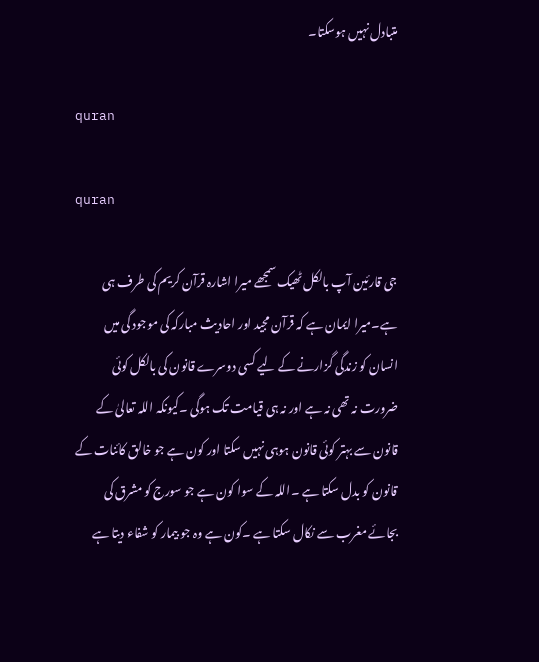متبادل نہیں ہوسکتا۔

quran

quran

جی قارئین آپ بالکل ٹھیک سمجھے میرا اشارہ قرآن کریم کی طرف ہی ہے۔میرا ایمان ہے کہ قرآن مجید اور احادیث مبارکہ کی موجود گی میں انسان کو زندگی گزارنے کے لیے کسی دوسرے قانون کی بالکل کوئی ضرورت نہ تھی نہ ہے اور نہ ہی قیامت تک ہوگی ۔کیونکہ اللہ تعالیٰ کے قانون سے بہتر کوئی قانون ہوہی نہیں سکتا اور کون ہے جو خالق کائنات کے قانون کو بدل سکتا ہے ۔اللہ کے سوا کون ہے جو سورج کو مشرق کی بجائے مغرب سے نکال سکتا ہے ۔کون ہے وہ جو بیمار کو شفاء دیتا ہے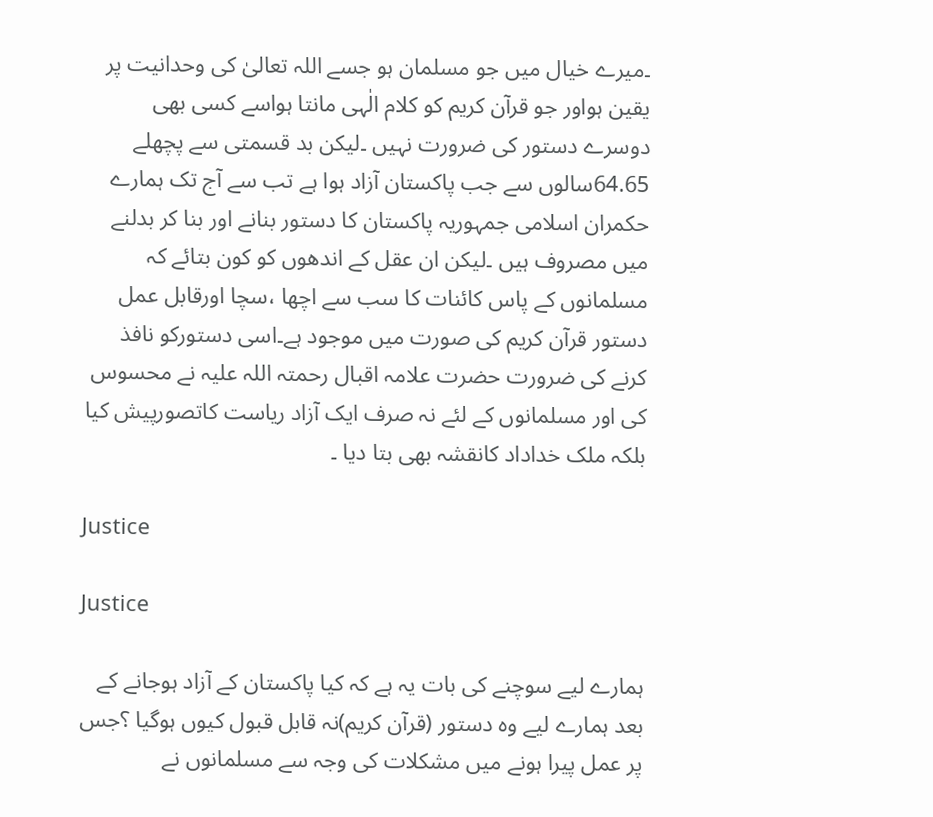۔میرے خیال میں جو مسلمان ہو جسے اللہ تعالیٰ کی وحدانیت پر یقین ہواور جو قرآن کریم کو کلام الٰہی مانتا ہواسے کسی بھی دوسرے دستور کی ضرورت نہیں ۔لیکن بد قسمتی سے پچھلے 64.65سالوں سے جب پاکستان آزاد ہوا ہے تب سے آج تک ہمارے حکمران اسلامی جمہوریہ پاکستان کا دستور بنانے اور بنا کر بدلنے میں مصروف ہیں ۔لیکن ان عقل کے اندھوں کو کون بتائے کہ مسلمانوں کے پاس کائنات کا سب سے اچھا ،سچا اورقابل عمل دستور قرآن کریم کی صورت میں موجود ہے۔اسی دستورکو نافذ کرنے کی ضرورت حضرت علامہ اقبال رحمتہ اللہ علیہ نے محسوس کی اور مسلمانوں کے لئے نہ صرف ایک آزاد ریاست کاتصورپیش کیا بلکہ ملک خداداد کانقشہ بھی بتا دیا ۔

Justice

Justice

ہمارے لیے سوچنے کی بات یہ ہے کہ کیا پاکستان کے آزاد ہوجانے کے بعد ہمارے لیے وہ دستور (قرآن کریم)نہ قابل قبول کیوں ہوگیا ؟جس پر عمل پیرا ہونے میں مشکلات کی وجہ سے مسلمانوں نے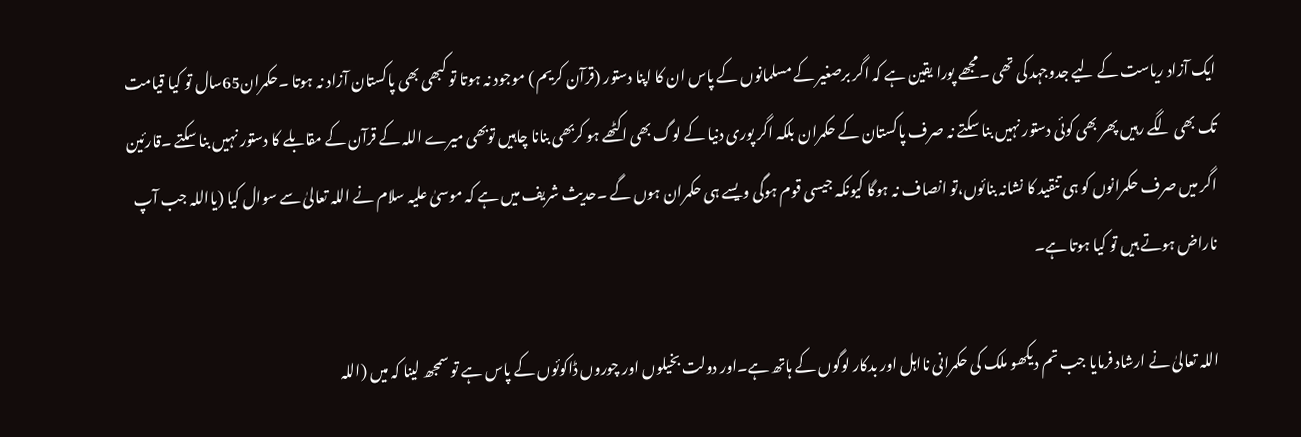ایک آزاد ریاست کے لیے جدوجہد کی تھی ۔مجھے پورا یقین ہے کہ اگر برصغیر کے مسلمانوں کے پاس ان کا اپنا دستور (قرآن کریم ) موجود نہ ہوتا تو کبھی بھی پاکستان آزاد نہ ہوتا ۔حکمران65سال تو کیا قیامت تک بھی لگے رہیں پھر بھی کوئی دستور نہیں بنا سکتے نہ صرف پاکستان کے حکمران بلکہ اگر پوری دنیا کے لوگ بھی اکٹھے ہو کربھی بنانا چاہیں توبھی میرے اللہ کے قرآن کے مقابلے کا دستور نہیں بنا سکتے ۔قارئین اگر میں صرف حکمرانوں کو ہی تنقید کا نشانہ بنائوں،تو انصاف نہ ہوگا کیونکہ جیسی قوم ہوگی ویسے ہی حکمران ہوں گے ۔حدیث شریف میں ہے کہ موسیٰ علیہ سلام نے اللہ تعالیٰ سے سوال کیا (یااللہ جب آپ ناراض ہوتے ہیں تو کیا ہوتا ہے۔

اللہ تعالیٰ نے ارشاد فرمایا جب تم دیکھو ملک کی حکمرانی نااہل اور بدکار لوگوں کے ہاتھ ہے۔اور دولت بخیلوں اور چوروں ڈاکوئوں کے پاس ہے تو سمجھ لینا کہ میں (اللہ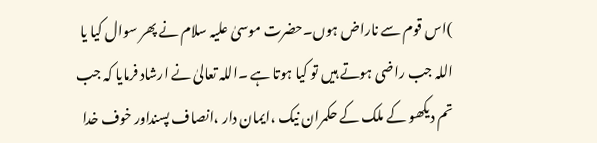)اس قوم سے ناراض ہوں۔حضرت موسیٰ علیہ سلام نے پھر سوال کیا یا اللہ جب راضی ہوتے ہیں تو کیا ہوتا ہے ۔اللہ تعالیٰ نے ارشاد فرمایا کہ جب تم دیکھو کے ملک کے حکمران نیک ،ایمان دار ،انصاف پسنداور خوف خدا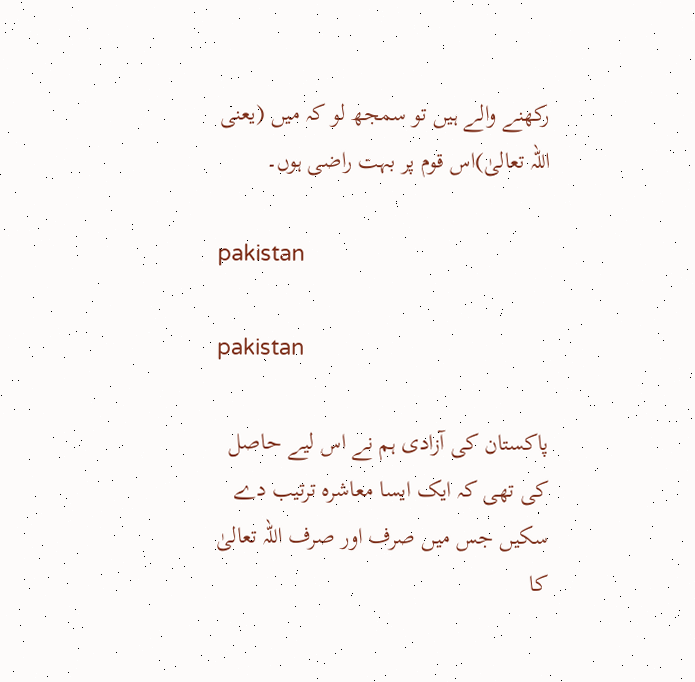رکھنے والے ہیں تو سمجھ لو کہ میں (یعنی اللہ تعالیٰ)اس قوم پر بہت راضی ہوں۔

pakistan

pakistan

پاکستان کی آزادی ہم نے اس لیے حاصل کی تھی کہ ایک ایسا معاشرہ ترتیب دے سکیں جس میں صرف اور صرف اللہ تعالیٰ کا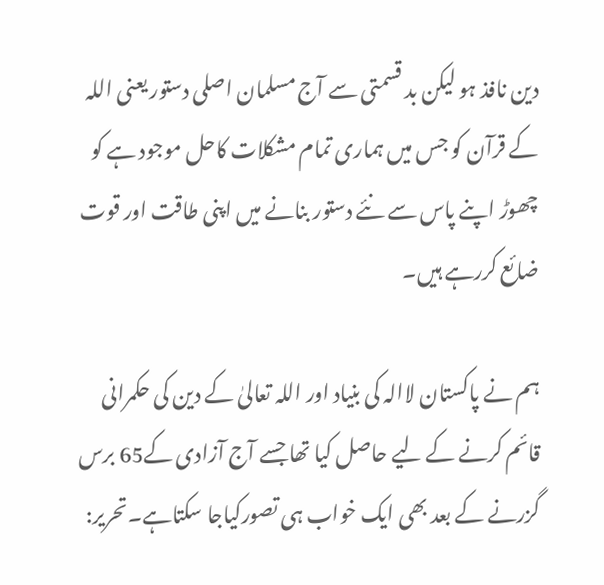دین نافذ ہو لیکن بد قسمتی سے آج مسلمان اصلی دستور یعنی اللہ کے قرآن کو جس میں ہماری تمام مشکلات کاحل موجود ہے کو چھوڑ اپنے پاس سے نئے دستور بنانے میں اپنی طاقت اور قوت ضائع کررہے ہیں۔

ہم نے پاکستان لاالہ کی بنیاد اور اللہ تعالیٰ کے دین کی حکمرانی قائم کرنے کے لیے حاصل کیا تھا جسے آج آزادی کے65 برس گزرنے کے بعد بھی ایک خواب ہی تصورکیاجا سکتاہے۔تحریر: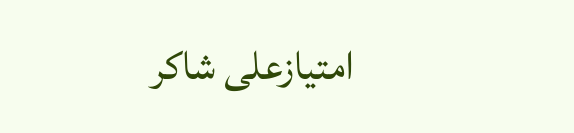امتیازعلی شاکر